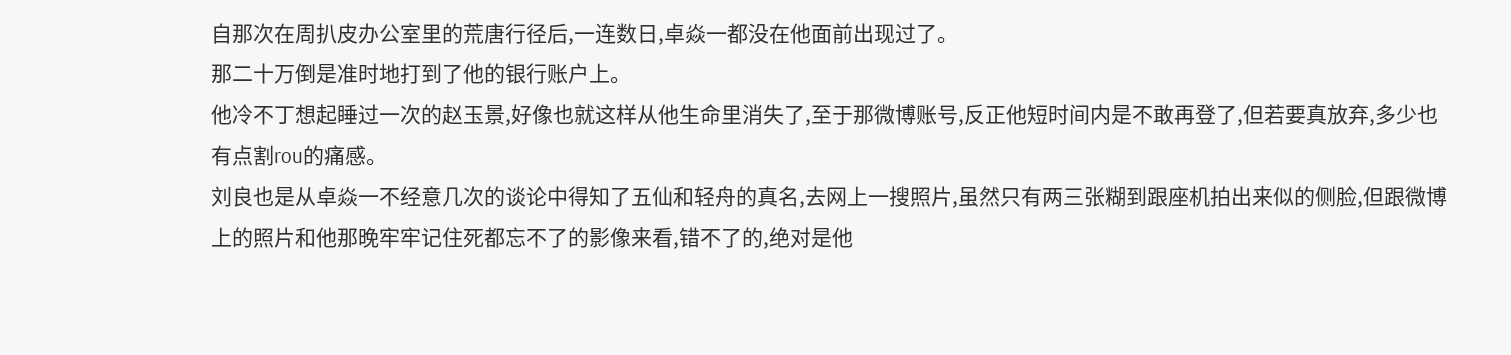自那次在周扒皮办公室里的荒唐行径后,一连数日,卓焱一都没在他面前出现过了。
那二十万倒是准时地打到了他的银行账户上。
他冷不丁想起睡过一次的赵玉景,好像也就这样从他生命里消失了,至于那微博账号,反正他短时间内是不敢再登了,但若要真放弃,多少也有点割rou的痛感。
刘良也是从卓焱一不经意几次的谈论中得知了五仙和轻舟的真名,去网上一搜照片,虽然只有两三张糊到跟座机拍出来似的侧脸,但跟微博上的照片和他那晚牢牢记住死都忘不了的影像来看,错不了的,绝对是他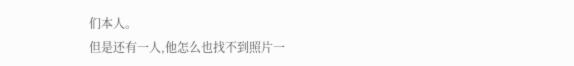们本人。
但是还有一人,他怎么也找不到照片一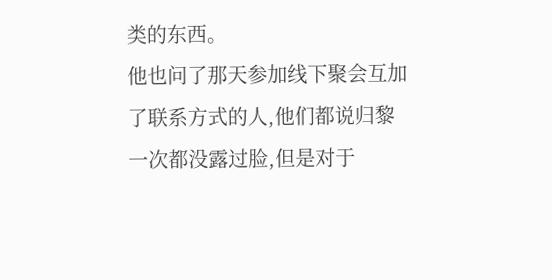类的东西。
他也问了那天参加线下聚会互加了联系方式的人,他们都说归黎一次都没露过脸,但是对于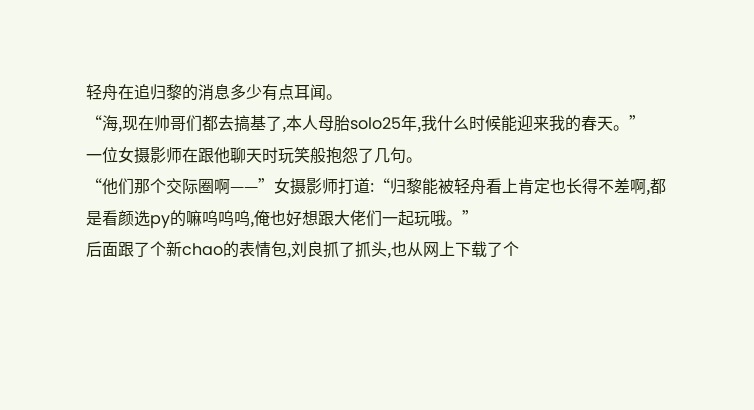轻舟在追归黎的消息多少有点耳闻。
“海,现在帅哥们都去搞基了,本人母胎solo25年,我什么时候能迎来我的春天。”
一位女摄影师在跟他聊天时玩笑般抱怨了几句。
“他们那个交际圈啊——”女摄影师打道:“归黎能被轻舟看上肯定也长得不差啊,都是看颜选py的嘛呜呜呜,俺也好想跟大佬们一起玩哦。”
后面跟了个新chao的表情包,刘良抓了抓头,也从网上下载了个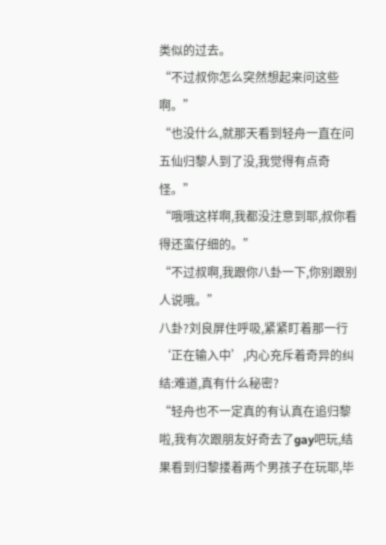类似的过去。
“不过叔你怎么突然想起来问这些啊。”
“也没什么,就那天看到轻舟一直在问五仙归黎人到了没,我觉得有点奇怪。”
“哦哦这样啊,我都没注意到耶,叔你看得还蛮仔细的。”
“不过叔啊,我跟你八卦一下,你别跟别人说哦。”
八卦?刘良屏住呼吸,紧紧盯着那一行‘正在输入中’,内心充斥着奇异的纠结:难道,真有什么秘密?
“轻舟也不一定真的有认真在追归黎啦,我有次跟朋友好奇去了gay吧玩,结果看到归黎搂着两个男孩子在玩耶,毕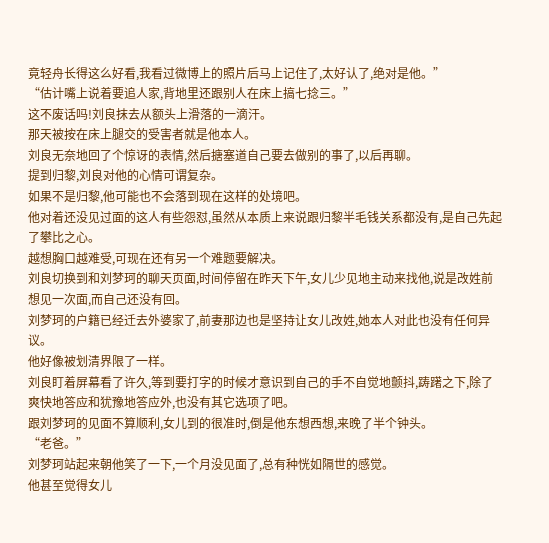竟轻舟长得这么好看,我看过微博上的照片后马上记住了,太好认了,绝对是他。”
“估计嘴上说着要追人家,背地里还跟别人在床上搞七捻三。”
这不废话吗!刘良抹去从额头上滑落的一滴汗。
那天被按在床上腿交的受害者就是他本人。
刘良无奈地回了个惊讶的表情,然后搪塞道自己要去做别的事了,以后再聊。
提到归黎,刘良对他的心情可谓复杂。
如果不是归黎,他可能也不会落到现在这样的处境吧。
他对着还没见过面的这人有些怨怼,虽然从本质上来说跟归黎半毛钱关系都没有,是自己先起了攀比之心。
越想胸口越难受,可现在还有另一个难题要解决。
刘良切换到和刘梦珂的聊天页面,时间停留在昨天下午,女儿少见地主动来找他,说是改姓前想见一次面,而自己还没有回。
刘梦珂的户籍已经迁去外婆家了,前妻那边也是坚持让女儿改姓,她本人对此也没有任何异议。
他好像被划清界限了一样。
刘良盯着屏幕看了许久,等到要打字的时候才意识到自己的手不自觉地颤抖,踌躇之下,除了爽快地答应和犹豫地答应外,也没有其它选项了吧。
跟刘梦珂的见面不算顺利,女儿到的很准时,倒是他东想西想,来晚了半个钟头。
“老爸。”
刘梦珂站起来朝他笑了一下,一个月没见面了,总有种恍如隔世的感觉。
他甚至觉得女儿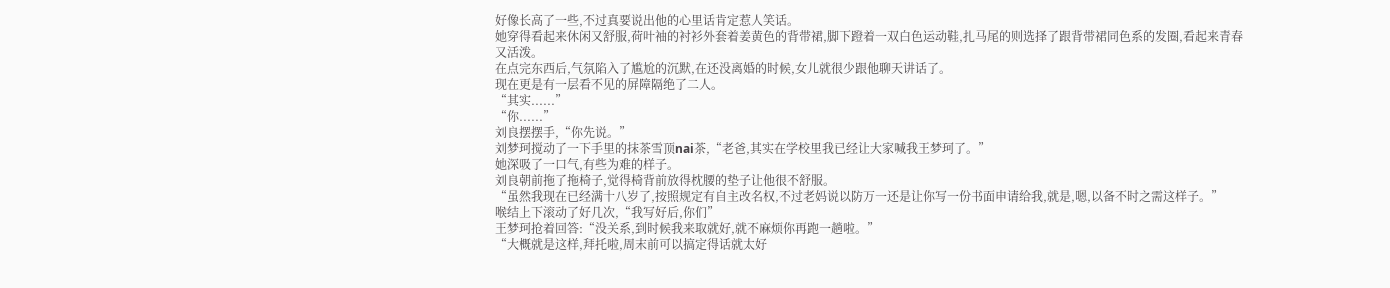好像长高了一些,不过真要说出他的心里话肯定惹人笑话。
她穿得看起来休闲又舒服,荷叶袖的衬衫外套着姜黄色的背带裙,脚下蹬着一双白色运动鞋,扎马尾的则选择了跟背带裙同色系的发圈,看起来青春又活泼。
在点完东西后,气氛陷入了尴尬的沉默,在还没离婚的时候,女儿就很少跟他聊天讲话了。
现在更是有一层看不见的屏障隔绝了二人。
“其实......”
“你......”
刘良摆摆手,“你先说。”
刘梦珂搅动了一下手里的抹茶雪顶nai茶,“老爸,其实在学校里我已经让大家喊我王梦珂了。”
她深吸了一口气,有些为难的样子。
刘良朝前拖了拖椅子,觉得椅背前放得枕腰的垫子让他很不舒服。
“虽然我现在已经满十八岁了,按照规定有自主改名权,不过老妈说以防万一还是让你写一份书面申请给我,就是,嗯,以备不时之需这样子。”
喉结上下滚动了好几次,“我写好后,你们”
王梦珂抢着回答:“没关系,到时候我来取就好,就不麻烦你再跑一趟啦。”
“大概就是这样,拜托啦,周末前可以搞定得话就太好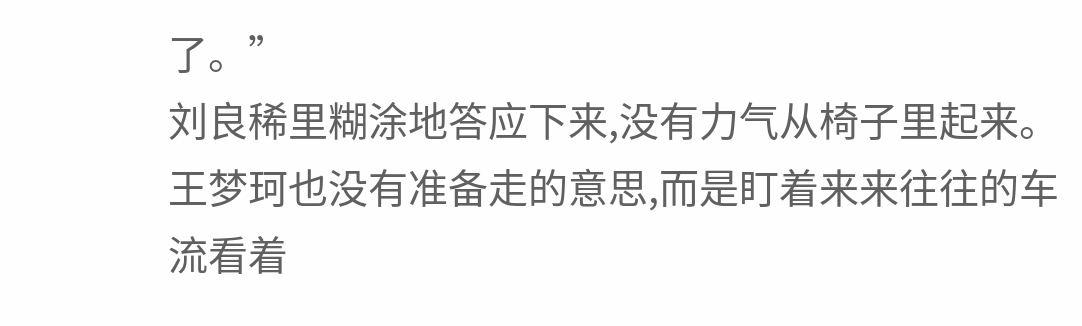了。”
刘良稀里糊涂地答应下来,没有力气从椅子里起来。
王梦珂也没有准备走的意思,而是盯着来来往往的车流看着